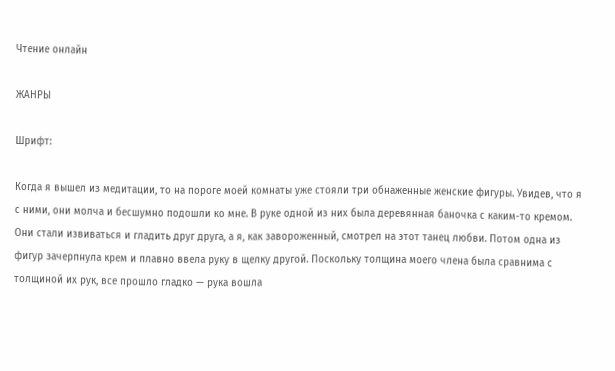Чтение онлайн

ЖАНРЫ

Шрифт:

Когда я вышел из медитации, то на пороге моей комнаты уже стояли три обнаженные женские фигуры. Увидев, что я с ними, они молча и бесшумно подошли ко мне. В руке одной из них была деревянная баночка с каким-то кремом. Они стали извиваться и гладить друг друга, а я, как завороженный, смотрел на этот танец любви. Потом одна из фигур зачерпнула крем и плавно ввела руку в щелку другой. Поскольку толщина моего члена была сравнима с толщиной их рук, все прошло гладко — рука вошла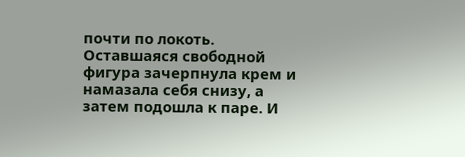почти по локоть. Оставшаяся свободной фигура зачерпнула крем и намазала себя снизу, а затем подошла к паре. И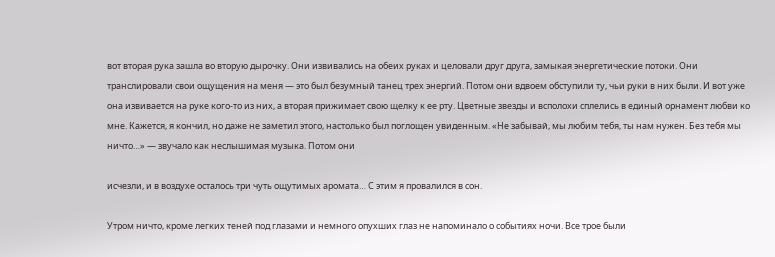вот вторая рука зашла во вторую дырочку. Они извивались на обеих руках и целовали друг друга, замыкая энергетические потоки. Они транслировали свои ощущения на меня — это был безумный танец трех энергий. Потом они вдвоем обступили ту, чьи руки в них были. И вот уже она извивается на руке кого-то из них, а вторая прижимает свою щелку к ее рту. Цветные звезды и всполохи сплелись в единый орнамент любви ко мне. Кажется, я кончил, но даже не заметил этого, настолько был поглощен увиденным. «Не забывай, мы любим тебя, ты нам нужен. Без тебя мы ничто…» — звучало как неслышимая музыка. Потом они

исчезли, и в воздухе осталось три чуть ощутимых аромата… С этим я провалился в сон.

Утром ничто, кроме легких теней под глазами и немного опухших глаз не напоминало о событиях ночи. Все трое были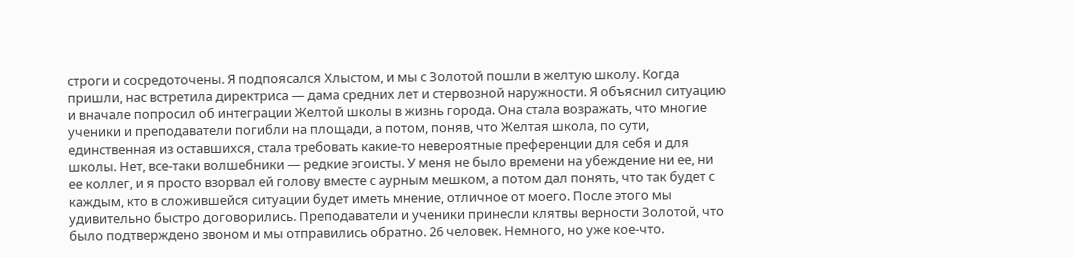строги и сосредоточены. Я подпоясался Хлыстом, и мы с Золотой пошли в желтую школу. Когда пришли, нас встретила директриса — дама средних лет и стервозной наружности. Я объяснил ситуацию и вначале попросил об интеграции Желтой школы в жизнь города. Она стала возражать, что многие ученики и преподаватели погибли на площади, а потом, поняв, что Желтая школа, по сути, единственная из оставшихся, стала требовать какие-то невероятные преференции для себя и для школы. Нет, все-таки волшебники — редкие эгоисты. У меня не было времени на убеждение ни ее, ни ее коллег, и я просто взорвал ей голову вместе с аурным мешком, а потом дал понять, что так будет с каждым, кто в сложившейся ситуации будет иметь мнение, отличное от моего. После этого мы удивительно быстро договорились. Преподаватели и ученики принесли клятвы верности Золотой, что было подтверждено звоном и мы отправились обратно. 26 человек. Немного, но уже кое-что.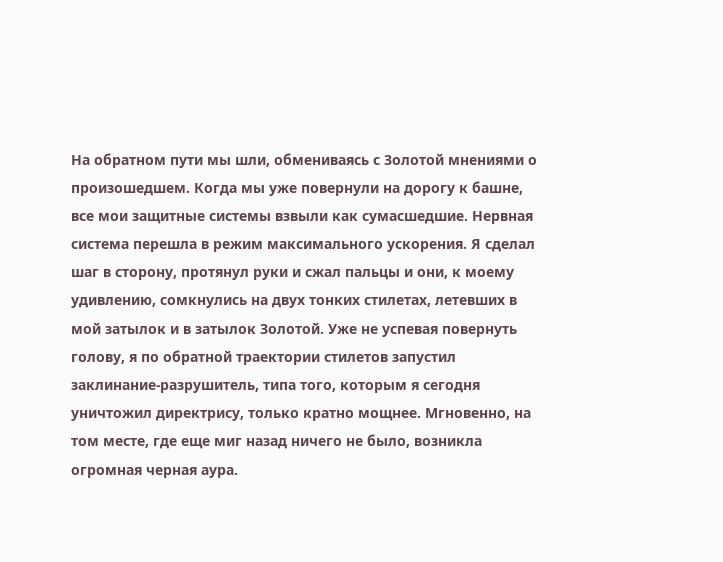На обратном пути мы шли, обмениваясь с Золотой мнениями о произошедшем. Когда мы уже повернули на дорогу к башне, все мои защитные системы взвыли как сумасшедшие. Нервная система перешла в режим максимального ускорения. Я сделал шаг в сторону, протянул руки и сжал пальцы и они, к моему удивлению, сомкнулись на двух тонких стилетах, летевших в мой затылок и в затылок Золотой. Уже не успевая повернуть голову, я по обратной траектории стилетов запустил заклинание-разрушитель, типа того, которым я сегодня уничтожил директрису, только кратно мощнее. Мгновенно, на том месте, где еще миг назад ничего не было, возникла огромная черная аура.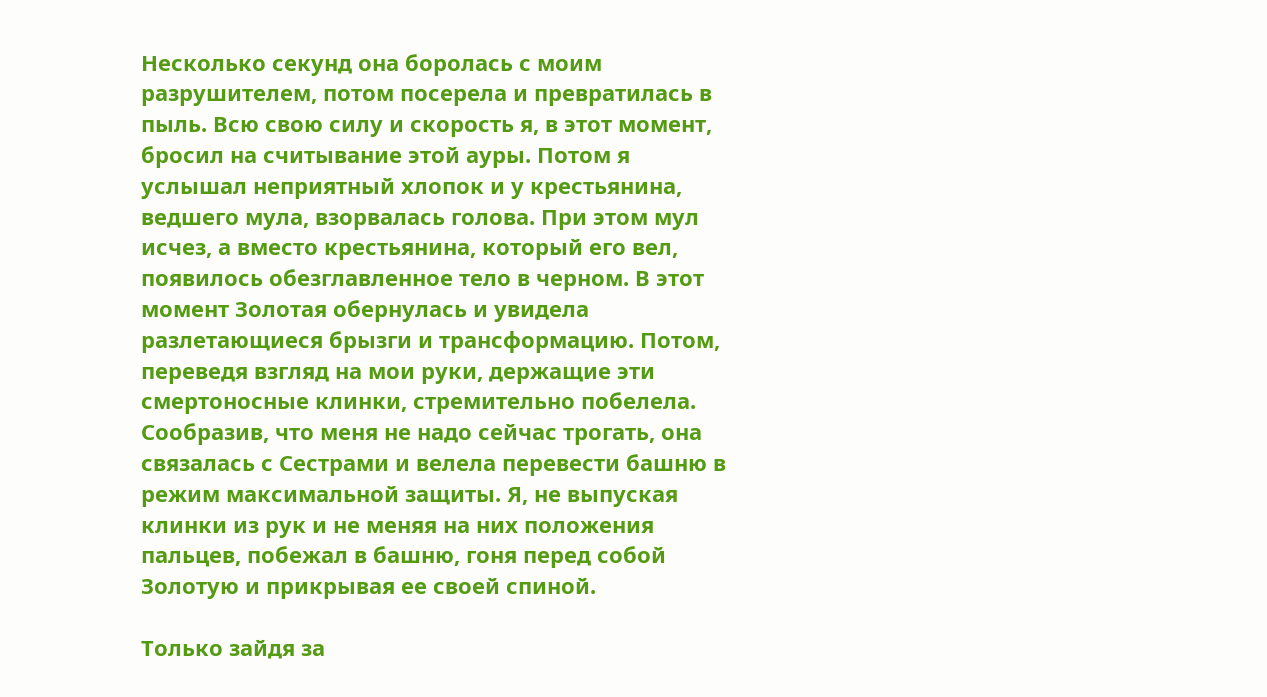Несколько секунд она боролась с моим разрушителем, потом посерела и превратилась в пыль. Всю свою силу и скорость я, в этот момент, бросил на считывание этой ауры. Потом я услышал неприятный хлопок и у крестьянина, ведшего мула, взорвалась голова. При этом мул исчез, а вместо крестьянина, который его вел, появилось обезглавленное тело в черном. В этот момент Золотая обернулась и увидела разлетающиеся брызги и трансформацию. Потом, переведя взгляд на мои руки, держащие эти смертоносные клинки, стремительно побелела. Сообразив, что меня не надо сейчас трогать, она связалась с Сестрами и велела перевести башню в режим максимальной защиты. Я, не выпуская клинки из рук и не меняя на них положения пальцев, побежал в башню, гоня перед собой Золотую и прикрывая ее своей спиной.

Только зайдя за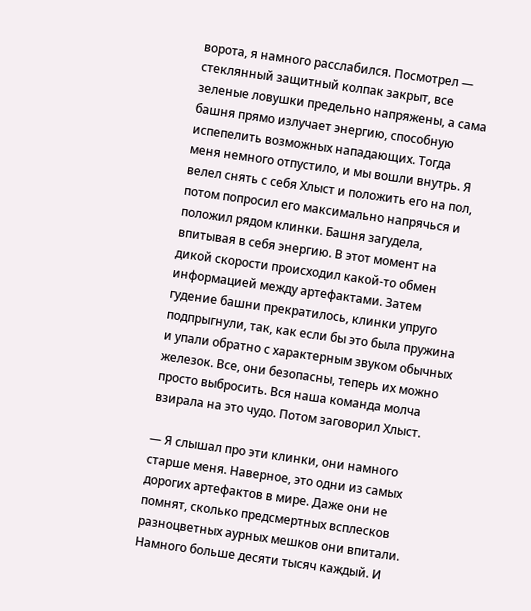ворота, я намного расслабился. Посмотрел — стеклянный защитный колпак закрыт, все зеленые ловушки предельно напряжены, а сама башня прямо излучает энергию, способную испепелить возможных нападающих. Тогда меня немного отпустило, и мы вошли внутрь. Я велел снять с себя Хлыст и положить его на пол, потом попросил его максимально напрячься и положил рядом клинки. Башня загудела, впитывая в себя энергию. В этот момент на дикой скорости происходил какой-то обмен информацией между артефактами. Затем гудение башни прекратилось, клинки упруго подпрыгнули, так, как если бы это была пружина и упали обратно с характерным звуком обычных железок. Все, они безопасны, теперь их можно просто выбросить. Вся наша команда молча взирала на это чудо. Потом заговорил Хлыст.

— Я слышал про эти клинки, они намного старше меня. Наверное, это одни из самых дорогих артефактов в мире. Даже они не помнят, сколько предсмертных всплесков разноцветных аурных мешков они впитали. Намного больше десяти тысяч каждый. И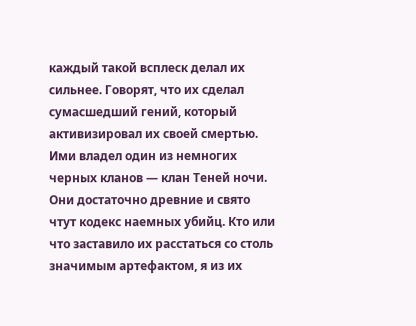каждый такой всплеск делал их сильнее. Говорят, что их сделал сумасшедший гений, который активизировал их своей смертью. Ими владел один из немногих черных кланов — клан Теней ночи. Они достаточно древние и свято чтут кодекс наемных убийц. Кто или что заставило их расстаться со столь значимым артефактом, я из их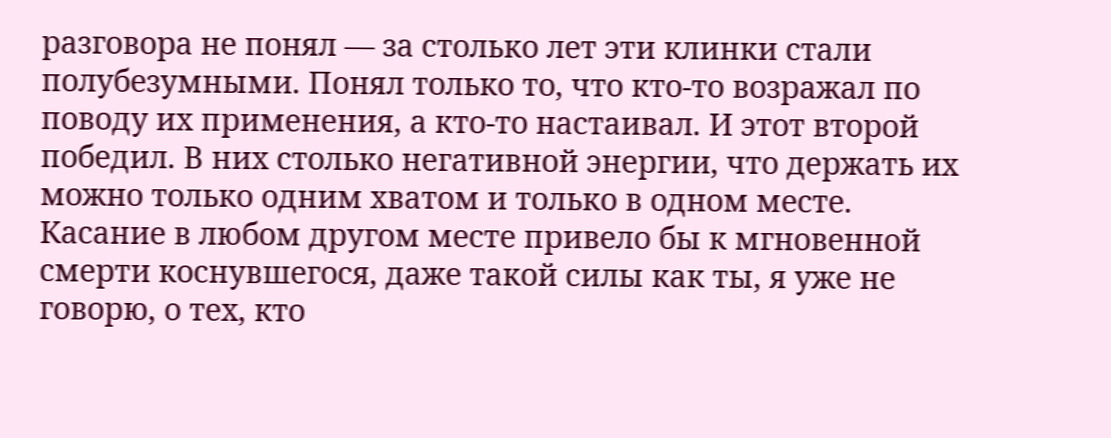разговора не понял — за столько лет эти клинки стали полубезумными. Понял только то, что кто-то возражал по поводу их применения, а кто-то настаивал. И этот второй победил. В них столько негативной энергии, что держать их можно только одним хватом и только в одном месте. Касание в любом другом месте привело бы к мгновенной смерти коснувшегося, даже такой силы как ты, я уже не говорю, о тех, кто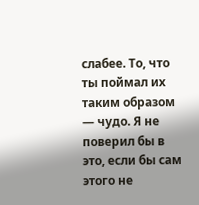слабее. То, что ты поймал их таким образом — чудо. Я не поверил бы в это, если бы сам этого не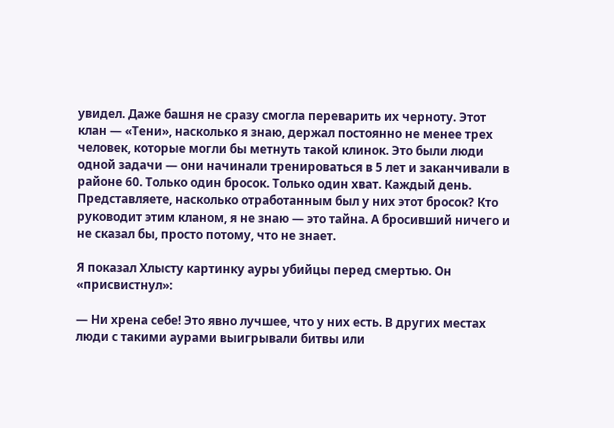увидел. Даже башня не сразу смогла переварить их черноту. Этот клан — «Тени», насколько я знаю, держал постоянно не менее трех человек, которые могли бы метнуть такой клинок. Это были люди одной задачи — они начинали тренироваться в 5 лет и заканчивали в районе 60. Только один бросок. Только один хват. Каждый день. Представляете, насколько отработанным был у них этот бросок? Кто руководит этим кланом, я не знаю — это тайна. А бросивший ничего и не сказал бы, просто потому, что не знает.

Я показал Хлысту картинку ауры убийцы перед смертью. Он «присвистнул»:

— Ни хрена себе! Это явно лучшее, что у них есть. В других местах люди с такими аурами выигрывали битвы или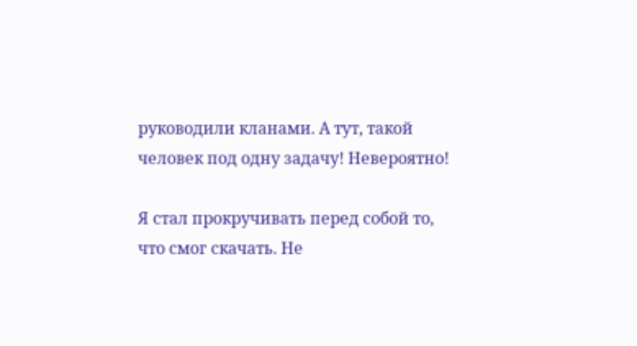руководили кланами. А тут, такой человек под одну задачу! Невероятно!

Я стал прокручивать перед собой то, что смог скачать. Не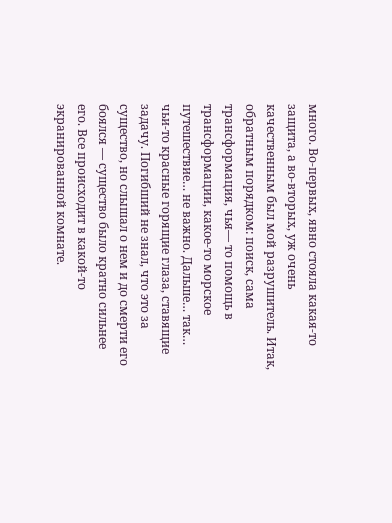много. Во-первых, явно стояла какая-то защита, а во-вторых, уж очень качественным был мой разрушитель. Итак, обратным порядком: поиск, сама трансформация, чья— то помощь в трансформации, какое-то морское путешествие… не важно. Дальше… так… чьи-то красные горящие глаза, ставящие задачу. Погибший не знал, что это за существо, но слышал о нем и до смерти его боялся — существо было кратно сильнее его. Все происходит в какой-то экранированной комнате.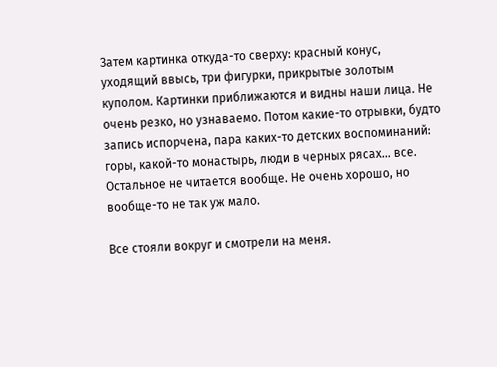Затем картинка откуда-то сверху: красный конус, уходящий ввысь, три фигурки, прикрытые золотым куполом. Картинки приближаются и видны наши лица. Не очень резко, но узнаваемо. Потом какие-то отрывки, будто запись испорчена, пара каких-то детских воспоминаний: горы, какой-то монастырь, люди в черных рясах… все. Остальное не читается вообще. Не очень хорошо, но вообще-то не так уж мало.

Все стояли вокруг и смотрели на меня.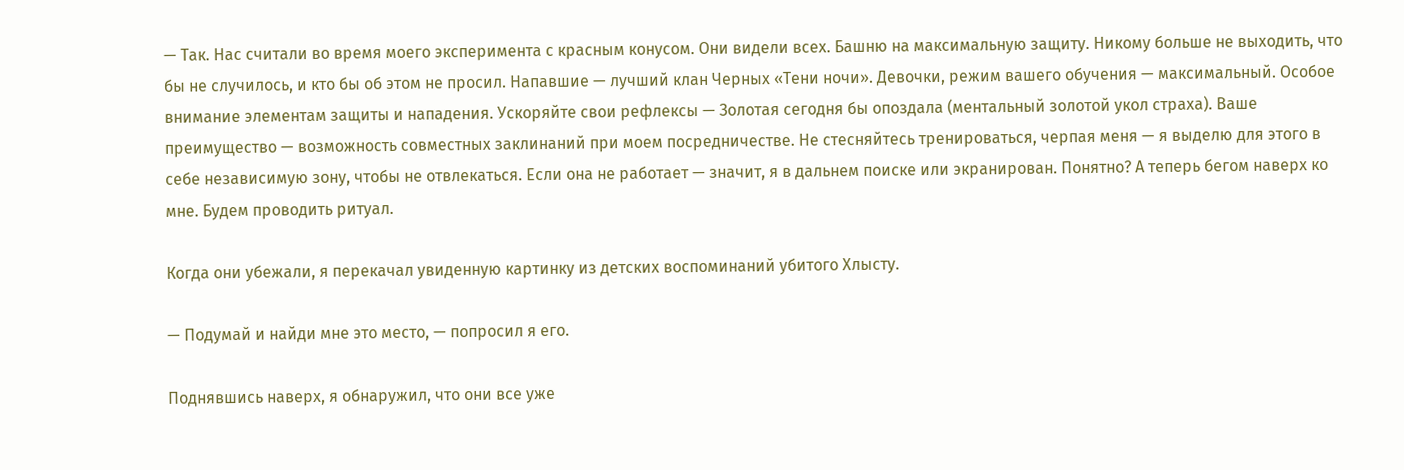— Так. Нас считали во время моего эксперимента с красным конусом. Они видели всех. Башню на максимальную защиту. Никому больше не выходить, что бы не случилось, и кто бы об этом не просил. Напавшие — лучший клан Черных «Тени ночи». Девочки, режим вашего обучения — максимальный. Особое внимание элементам защиты и нападения. Ускоряйте свои рефлексы — Золотая сегодня бы опоздала (ментальный золотой укол страха). Ваше преимущество — возможность совместных заклинаний при моем посредничестве. Не стесняйтесь тренироваться, черпая меня — я выделю для этого в себе независимую зону, чтобы не отвлекаться. Если она не работает — значит, я в дальнем поиске или экранирован. Понятно? А теперь бегом наверх ко мне. Будем проводить ритуал.

Когда они убежали, я перекачал увиденную картинку из детских воспоминаний убитого Хлысту.

— Подумай и найди мне это место, — попросил я его.

Поднявшись наверх, я обнаружил, что они все уже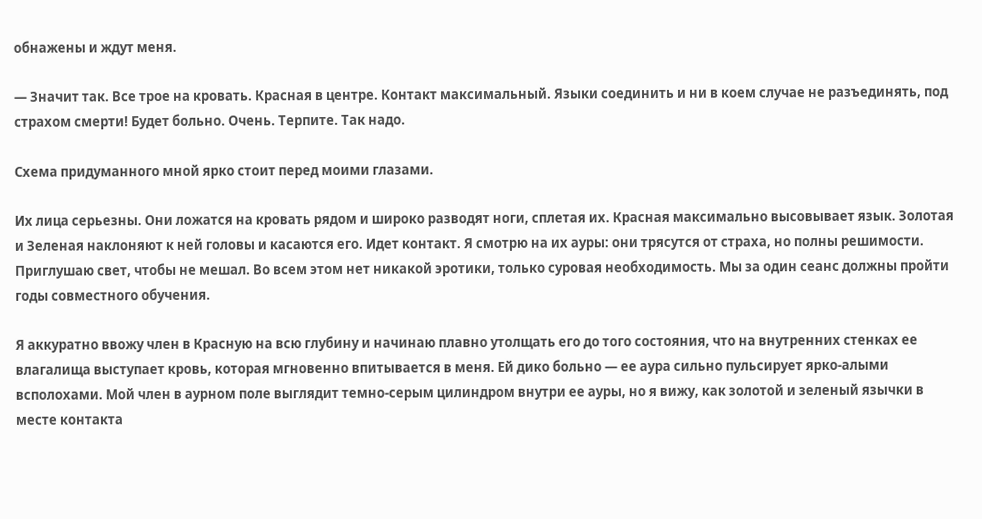обнажены и ждут меня.

— Значит так. Все трое на кровать. Красная в центре. Контакт максимальный. Языки соединить и ни в коем случае не разъединять, под страхом смерти! Будет больно. Очень. Терпите. Так надо.

Схема придуманного мной ярко стоит перед моими глазами.

Их лица серьезны. Они ложатся на кровать рядом и широко разводят ноги, сплетая их. Красная максимально высовывает язык. Золотая и Зеленая наклоняют к ней головы и касаются его. Идет контакт. Я смотрю на их ауры: они трясутся от страха, но полны решимости. Приглушаю свет, чтобы не мешал. Во всем этом нет никакой эротики, только суровая необходимость. Мы за один сеанс должны пройти годы совместного обучения.

Я аккуратно ввожу член в Красную на всю глубину и начинаю плавно утолщать его до того состояния, что на внутренних стенках ее влагалища выступает кровь, которая мгновенно впитывается в меня. Ей дико больно — ее аура сильно пульсирует ярко-алыми всполохами. Мой член в аурном поле выглядит темно-серым цилиндром внутри ее ауры, но я вижу, как золотой и зеленый язычки в месте контакта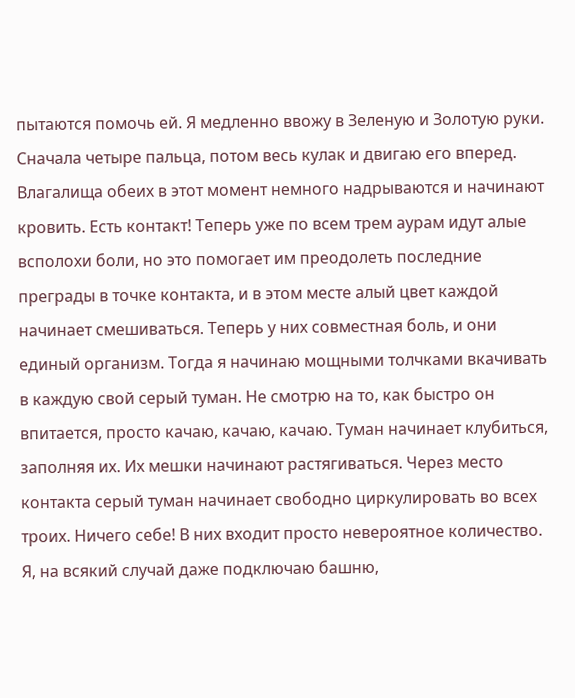пытаются помочь ей. Я медленно ввожу в Зеленую и Золотую руки. Сначала четыре пальца, потом весь кулак и двигаю его вперед. Влагалища обеих в этот момент немного надрываются и начинают кровить. Есть контакт! Теперь уже по всем трем аурам идут алые всполохи боли, но это помогает им преодолеть последние преграды в точке контакта, и в этом месте алый цвет каждой начинает смешиваться. Теперь у них совместная боль, и они единый организм. Тогда я начинаю мощными толчками вкачивать в каждую свой серый туман. Не смотрю на то, как быстро он впитается, просто качаю, качаю, качаю. Туман начинает клубиться, заполняя их. Их мешки начинают растягиваться. Через место контакта серый туман начинает свободно циркулировать во всех троих. Ничего себе! В них входит просто невероятное количество. Я, на всякий случай даже подключаю башню,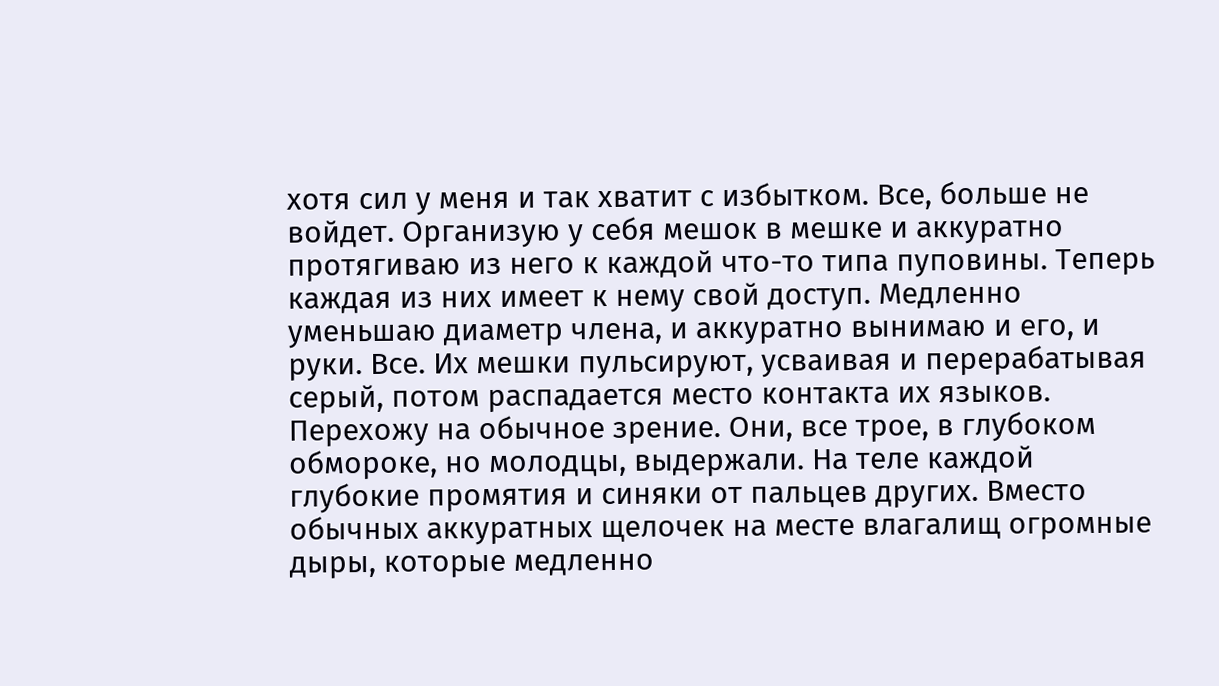хотя сил у меня и так хватит с избытком. Все, больше не войдет. Организую у себя мешок в мешке и аккуратно протягиваю из него к каждой что-то типа пуповины. Теперь каждая из них имеет к нему свой доступ. Медленно уменьшаю диаметр члена, и аккуратно вынимаю и его, и руки. Все. Их мешки пульсируют, усваивая и перерабатывая серый, потом распадается место контакта их языков. Перехожу на обычное зрение. Они, все трое, в глубоком обмороке, но молодцы, выдержали. На теле каждой глубокие промятия и синяки от пальцев других. Вместо обычных аккуратных щелочек на месте влагалищ огромные дыры, которые медленно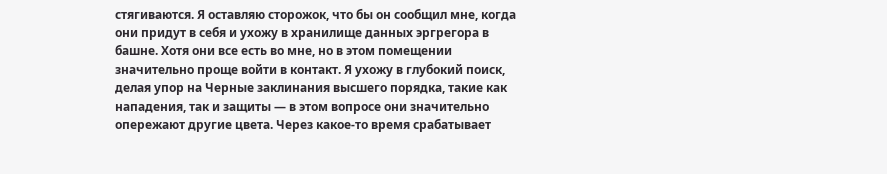стягиваются. Я оставляю сторожок, что бы он сообщил мне, когда они придут в себя и ухожу в хранилище данных эргрегора в башне. Хотя они все есть во мне, но в этом помещении значительно проще войти в контакт. Я ухожу в глубокий поиск, делая упор на Черные заклинания высшего порядка, такие как нападения, так и защиты — в этом вопросе они значительно опережают другие цвета. Через какое-то время срабатывает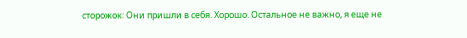сторожок: Они пришли в себя. Хорошо. Остальное не важно, я еще не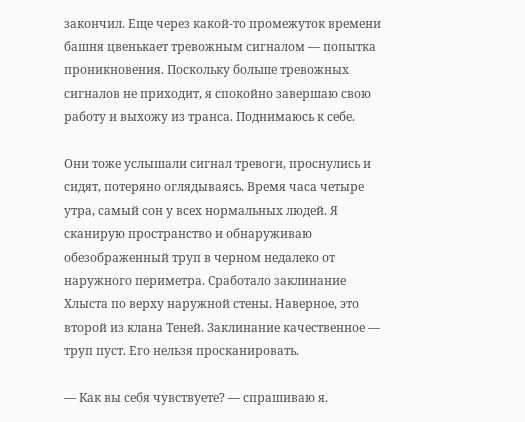закончил. Еще через какой-то промежуток времени башня цвенькает тревожным сигналом — попытка проникновения. Поскольку больше тревожных сигналов не приходит, я спокойно завершаю свою работу и выхожу из транса. Поднимаюсь к себе.

Они тоже услышали сигнал тревоги, проснулись и сидят, потеряно оглядываясь. Время часа четыре утра, самый сон у всех нормальных людей. Я сканирую пространство и обнаруживаю обезображенный труп в черном недалеко от наружного периметра. Сработало заклинание Хлыста по верху наружной стены. Наверное, это второй из клана Теней. Заклинание качественное — труп пуст. Его нельзя просканировать.

— Как вы себя чувствуете? — спрашиваю я.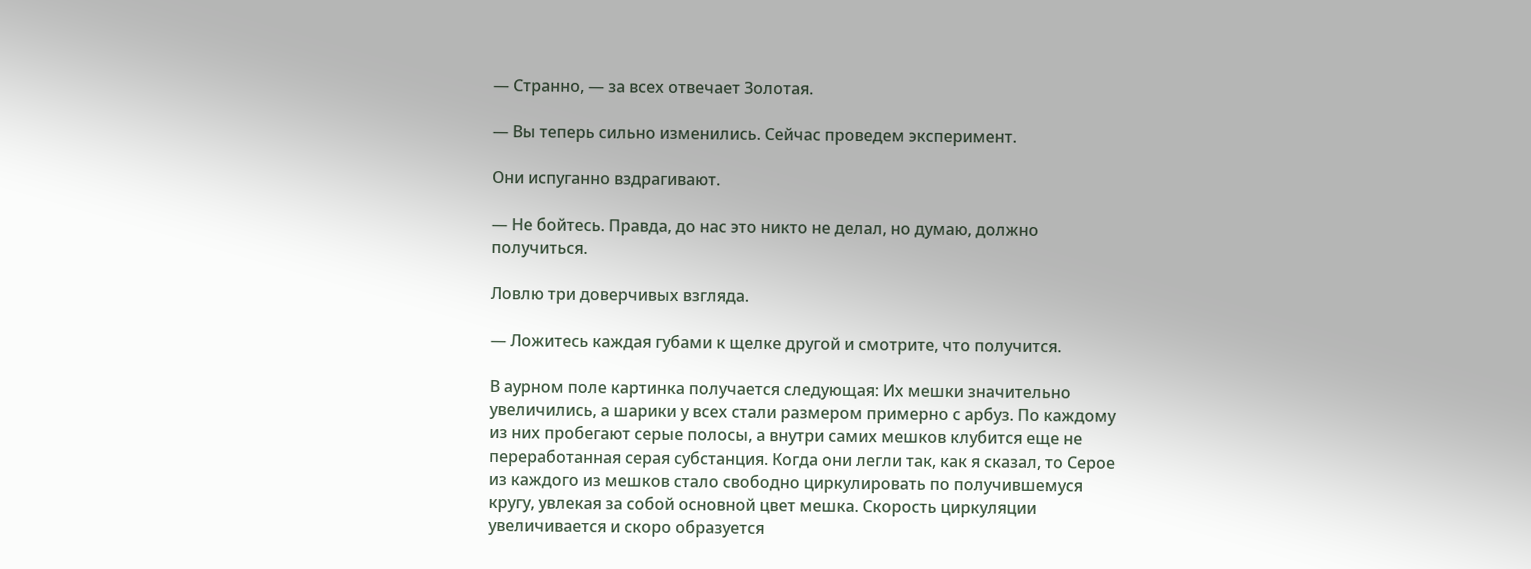— Странно, — за всех отвечает Золотая.

— Вы теперь сильно изменились. Сейчас проведем эксперимент.

Они испуганно вздрагивают.

— Не бойтесь. Правда, до нас это никто не делал, но думаю, должно получиться.

Ловлю три доверчивых взгляда.

— Ложитесь каждая губами к щелке другой и смотрите, что получится.

В аурном поле картинка получается следующая: Их мешки значительно увеличились, а шарики у всех стали размером примерно с арбуз. По каждому из них пробегают серые полосы, а внутри самих мешков клубится еще не переработанная серая субстанция. Когда они легли так, как я сказал, то Серое из каждого из мешков стало свободно циркулировать по получившемуся кругу, увлекая за собой основной цвет мешка. Скорость циркуляции увеличивается и скоро образуется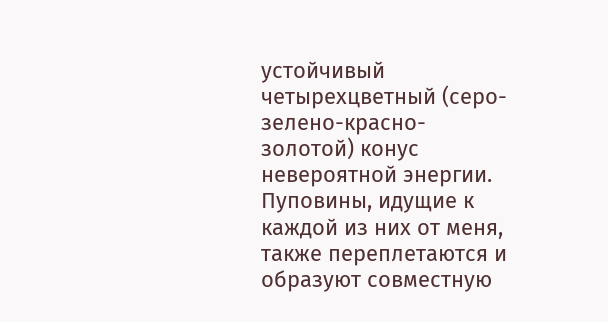устойчивый четырехцветный (серо-зелено-красно-золотой) конус невероятной энергии. Пуповины, идущие к каждой из них от меня, также переплетаются и образуют совместную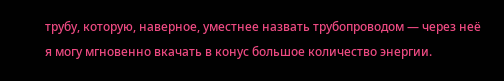трубу, которую, наверное, уместнее назвать трубопроводом — через неё я могу мгновенно вкачать в конус большое количество энергии.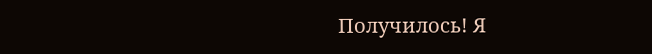Получилось! Я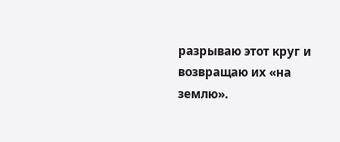разрываю этот круг и возвращаю их «на землю».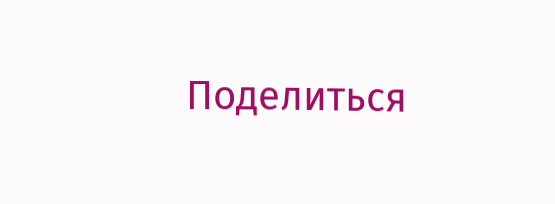Поделиться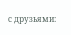с друзьями: